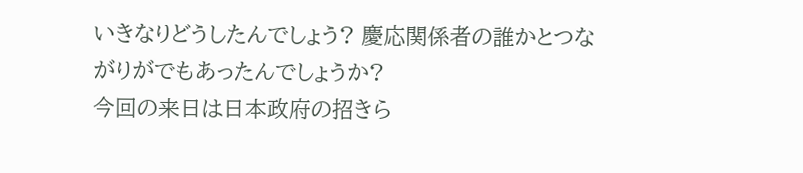いきなりどうしたんでしょう? 慶応関係者の誰かとつながりがでもあったんでしょうか?
今回の来日は日本政府の招きら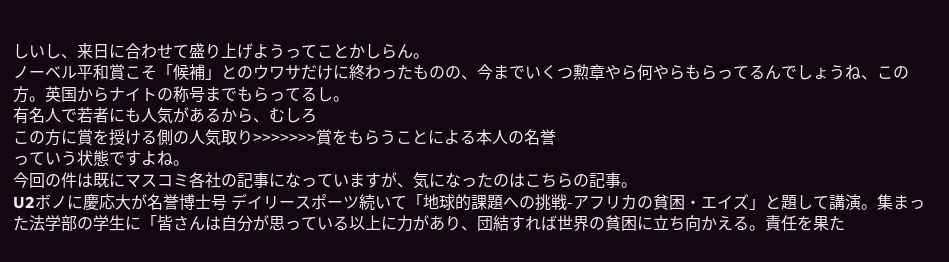しいし、来日に合わせて盛り上げようってことかしらん。
ノーベル平和賞こそ「候補」とのウワサだけに終わったものの、今までいくつ勲章やら何やらもらってるんでしょうね、この方。英国からナイトの称号までもらってるし。
有名人で若者にも人気があるから、むしろ
この方に賞を授ける側の人気取り>>>>>>>賞をもらうことによる本人の名誉
っていう状態ですよね。
今回の件は既にマスコミ各社の記事になっていますが、気になったのはこちらの記事。
U2ボノに慶応大が名誉博士号 デイリースポーツ続いて「地球的課題への挑戦-アフリカの貧困・エイズ」と題して講演。集まった法学部の学生に「皆さんは自分が思っている以上に力があり、団結すれば世界の貧困に立ち向かえる。責任を果た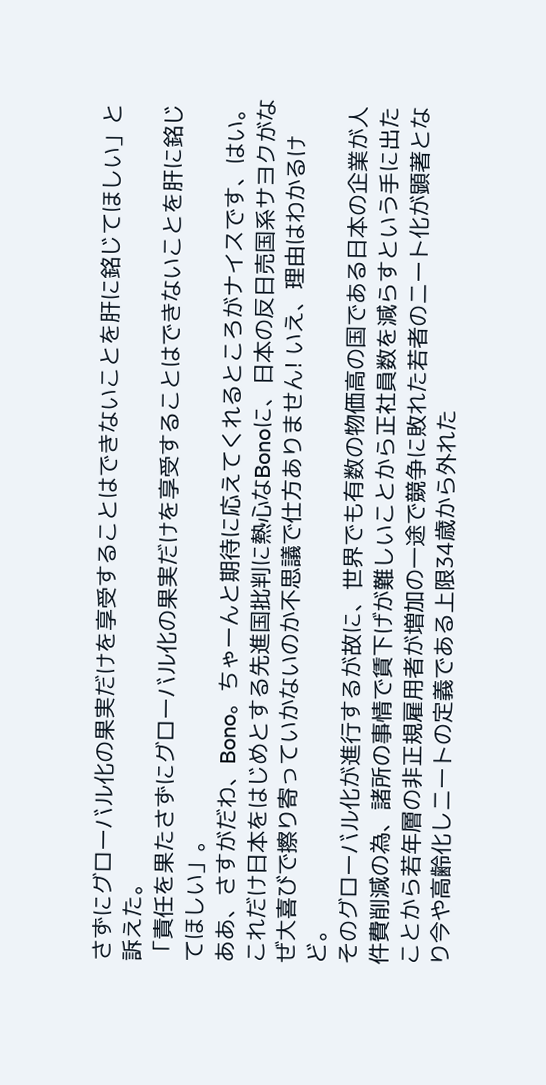さずにグローバル化の果実だけを享受することはできないことを肝に銘じてほしい」と訴えた。
「責任を果たさずにグローバル化の果実だけを享受することはできないことを肝に銘じてほしい」。
ああ、さすがだわ、Bono。ちゃーんと期待に応えてくれるところがナイスです、はい。
これだけ日本をはじめとする先進国批判に熱心なBonoに、日本の反日売国系サヨクがなぜ大喜びで擦り寄っていかないのか不思議で仕方ありません! いえ、理由はわかるけど。
そのグローバル化が進行するが故に、世界でも有数の物価高の国である日本の企業が人件費削減の為、諸所の事情で賃下げが難しいことから正社員数を減らすという手に出たことから若年層の非正規雇用者が増加の一途で競争に敗れた若者のニート化が顕著となり今や高齢化しニートの定義である上限34歳から外れた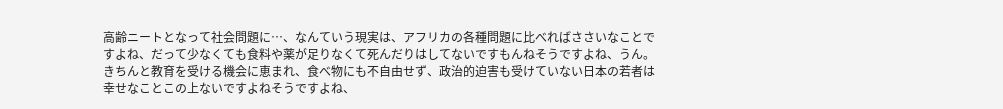高齢ニートとなって社会問題に…、なんていう現実は、アフリカの各種問題に比べればささいなことですよね、だって少なくても食料や薬が足りなくて死んだりはしてないですもんねそうですよね、うん。きちんと教育を受ける機会に恵まれ、食べ物にも不自由せず、政治的迫害も受けていない日本の若者は幸せなことこの上ないですよねそうですよね、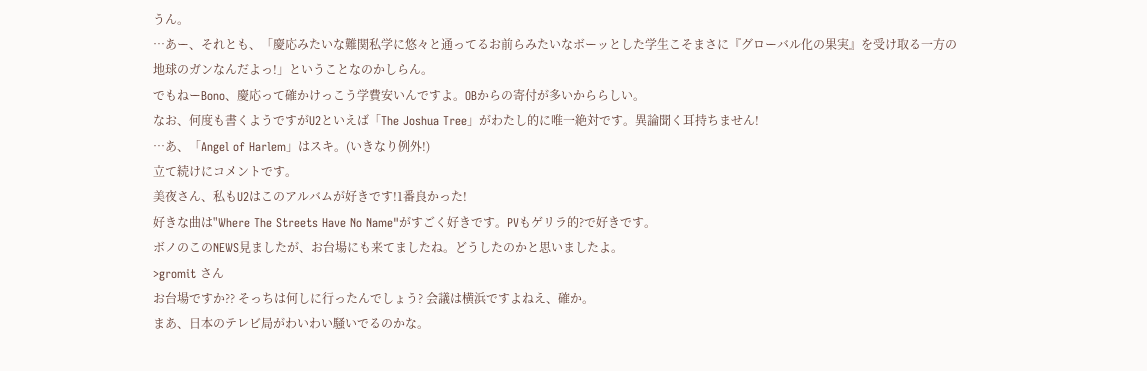うん。
…あー、それとも、「慶応みたいな難関私学に悠々と通ってるお前らみたいなボーッとした学生こそまさに『グローバル化の果実』を受け取る一方の地球のガンなんだよっ!」ということなのかしらん。
でもねーBono、慶応って確かけっこう学費安いんですよ。OBからの寄付が多いかららしい。
なお、何度も書くようですがU2といえば「The Joshua Tree」がわたし的に唯一絶対です。異論聞く耳持ちません!
…あ、「Angel of Harlem」はスキ。(いきなり例外!)
立て続けにコメントです。
美夜さん、私もU2はこのアルバムが好きです!1番良かった!
好きな曲は"Where The Streets Have No Name"がすごく好きです。PVもゲリラ的?で好きです。
ボノのこのNEWS見ましたが、お台場にも来てましたね。どうしたのかと思いましたよ。
>gromit さん
お台場ですか?? そっちは何しに行ったんでしょう? 会議は横浜ですよねえ、確か。
まあ、日本のテレビ局がわいわい騒いでるのかな。